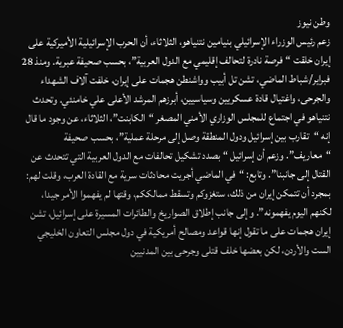وطن نيوز
زعم رئيس الوزراء الإسرائيلي بنيامين نتنياهو، الثلاثاء، أن الحرب الإسرائيلية الأميركية على إيران خلقت “فرصة نادرة لتحالف إقليمي مع الدول العربية”، بحسب صحيفة عبرية. ومنذ 28 فبراير/شباط الماضي، تشن تل أبيب وواشنطن هجمات على إيران، خلفت آلاف الشهداء والجرحى، واغتيال قادة عسكريين وسياسيين، أبرزهم المرشد الأعلى علي خامنئي. وتحدث نتنياهو في اجتماع للمجلس الوزاري الأمني المصغر “الكابنت”، الثلاثاء، عن وجود ما قال إنه “تقارب بين إسرائيل ودول المنطقة وصل إلى مرحلة عملية”، بحسب صحيفة “معاريف”. وزعم أن إسرائيل “ بصدد تشكيل تحالفات مع الدول العربية التي تتحدث عن القتال إلى جانبنا”. وتابع: “في الماضي أجريت محادثات سرية مع القادة العرب، وقلت لهم: بمجرد أن تتمكن إيران من ذلك، ستغزوكم وتسقط ممالككم، وقتها لم يفهموا الأمر جيدا، لكنهم اليوم يفهمونه”. وإلى جانب إطلاق الصواريخ والطائرات المسيرة على إسرائيل، تشن إيران هجمات على ما تقول إنها قواعد ومصالح أمريكية في دول مجلس التعاون الخليجي الست والأردن، لكن بعضها خلف قتلى وجرحى بين المدنيين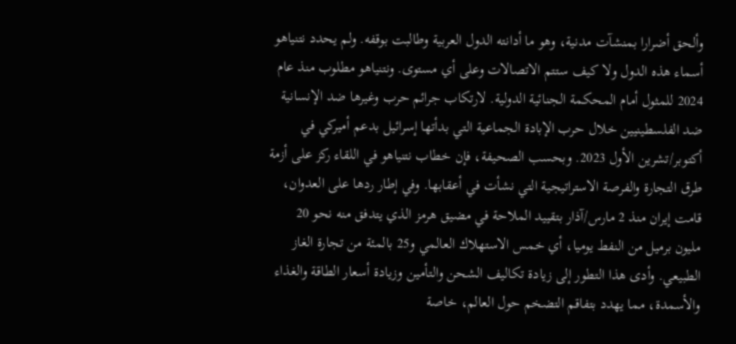وألحق أضرارا بمنشآت مدنية، وهو ما أدانته الدول العربية وطالبت بوقفه. ولم يحدد نتنياهو أسماء هذه الدول ولا كيف ستتم الاتصالات وعلى أي مستوى. ونتنياهو مطلوب منذ عام 2024 للمثول أمام المحكمة الجنائية الدولية. لارتكاب جرائم حرب وغيرها ضد الإنسانية ضد الفلسطينيين خلال حرب الإبادة الجماعية التي بدأتها إسرائيل بدعم أميركي في أكتوبر/تشرين الأول 2023. وبحسب الصحيفة، فإن خطاب نتنياهو في اللقاء ركز على أزمة طرق التجارة والفرصة الاستراتيجية التي نشأت في أعقابها. وفي إطار ردها على العدوان، قامت إيران منذ 2 مارس/آذار بتقييد الملاحة في مضيق هرمز الذي يتدفق منه نحو 20 مليون برميل من النفط يوميا، أي خمس الاستهلاك العالمي و25 بالمئة من تجارة الغاز الطبيعي. وأدى هذا التطور إلى زيادة تكاليف الشحن والتأمين وزيادة أسعار الطاقة والغذاء والأسمدة، مما يهدد بتفاقم التضخم حول العالم، خاصة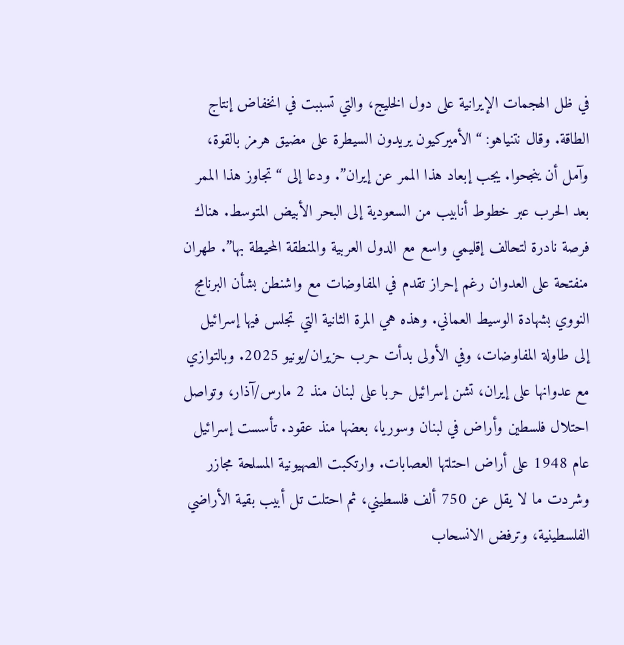في ظل الهجمات الإيرانية على دول الخليج، والتي تسببت في انخفاض إنتاج الطاقة. وقال نتنياهو: “الأميركيون يريدون السيطرة على مضيق هرمز بالقوة، وآمل أن ينجحوا. يجب إبعاد هذا الممر عن إيران”. ودعا إلى “تجاوز هذا الممر بعد الحرب عبر خطوط أنابيب من السعودية إلى البحر الأبيض المتوسط. هناك فرصة نادرة لتحالف إقليمي واسع مع الدول العربية والمنطقة المحيطة بها”. طهران منفتحة على العدوان رغم إحراز تقدم في المفاوضات مع واشنطن بشأن البرنامج النووي بشهادة الوسيط العماني. وهذه هي المرة الثانية التي تجلس فيها إسرائيل إلى طاولة المفاوضات، وفي الأولى بدأت حرب حزيران/يونيو 2025. وبالتوازي مع عدوانها على إيران، تشن إسرائيل حربا على لبنان منذ 2 مارس/آذار، وتواصل احتلال فلسطين وأراض في لبنان وسوريا، بعضها منذ عقود. تأسست إسرائيل عام 1948 على أراض احتلتها العصابات. وارتكبت الصهيونية المسلحة مجازر وشردت ما لا يقل عن 750 ألف فلسطيني، ثم احتلت تل أبيب بقية الأراضي الفلسطينية، وترفض الانسحاب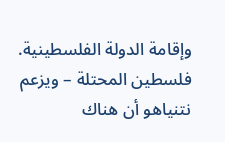وإقامة الدولة الفلسطينية.
فلسطين المحتلة – ويزعم نتنياهو أن هناك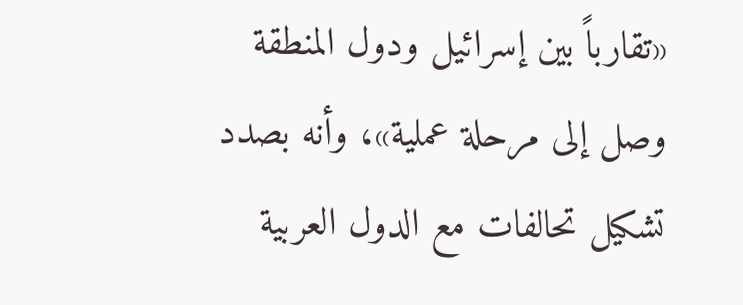«تقارباً بين إسرائيل ودول المنطقة وصل إلى مرحلة عملية»، وأنه بصدد تشكيل تحالفات مع الدول العربية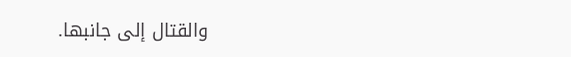والقتال إلى جانبها.